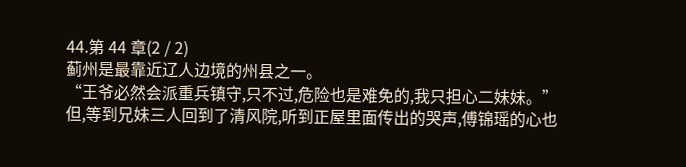44.第 44 章(2 / 2)
蓟州是最靠近辽人边境的州县之一。
“王爷必然会派重兵镇守,只不过,危险也是难免的,我只担心二妹妹。”
但,等到兄妹三人回到了清风院,听到正屋里面传出的哭声,傅锦瑶的心也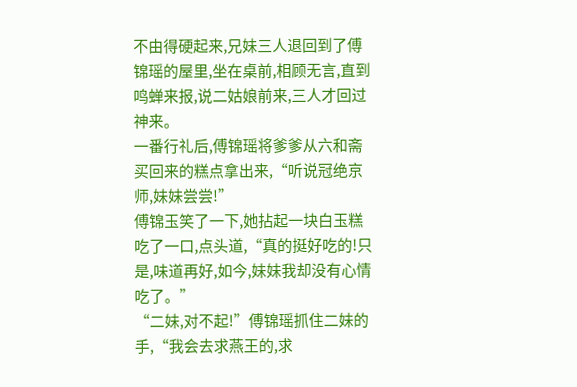不由得硬起来,兄妹三人退回到了傅锦瑶的屋里,坐在桌前,相顾无言,直到鸣蝉来报,说二姑娘前来,三人才回过神来。
一番行礼后,傅锦瑶将爹爹从六和斋买回来的糕点拿出来,“听说冠绝京师,妹妹尝尝!”
傅锦玉笑了一下,她拈起一块白玉糕吃了一口,点头道,“真的挺好吃的!只是,味道再好,如今,妹妹我却没有心情吃了。”
“二妹,对不起!”傅锦瑶抓住二妹的手,“我会去求燕王的,求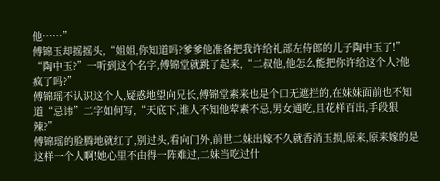他……”
傅锦玉却摇摇头,“姐姐,你知道吗?爹爹他准备把我许给礼部左侍郎的儿子陶中玉了!”
“陶中玉?”一听到这个名字,傅锦堂就跳了起来,“二叔他,他怎么能把你许给这个人?他疯了吗?”
傅锦瑶不认识这个人,疑惑地望向兄长,傅锦堂素来也是个口无遮拦的,在妹妹面前也不知道“忌讳”二字如何写,“天底下,谁人不知他荤素不忌,男女通吃,且花样百出,手段狠辣?”
傅锦瑶的脸腾地就红了,别过头,看向门外,前世二妹出嫁不久就香消玉损,原来,原来嫁的是这样一个人啊!她心里不由得一阵难过,二妹当吃过什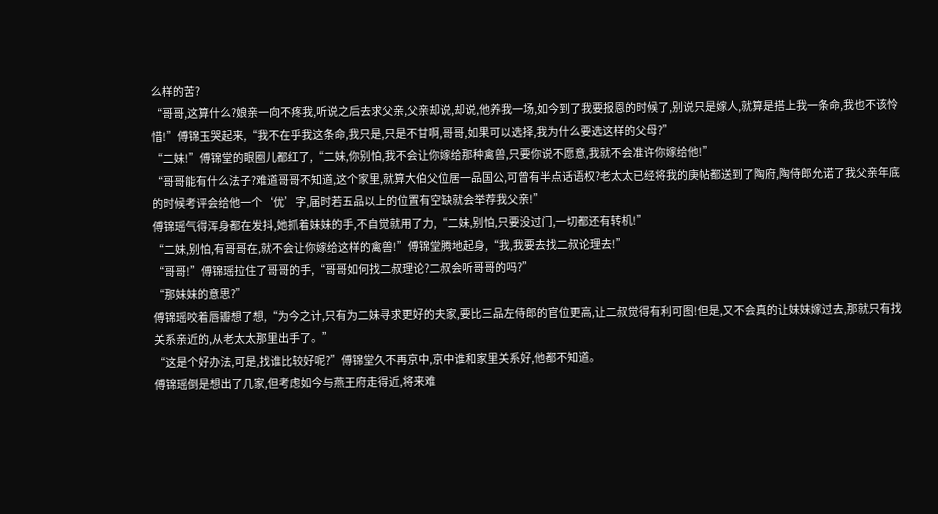么样的苦?
“哥哥,这算什么?娘亲一向不疼我,听说之后去求父亲,父亲却说,却说,他养我一场,如今到了我要报恩的时候了,别说只是嫁人,就算是搭上我一条命,我也不该怜惜!”傅锦玉哭起来,“我不在乎我这条命,我只是,只是不甘啊,哥哥,如果可以选择,我为什么要选这样的父母?”
“二妹!”傅锦堂的眼圈儿都红了,“二妹,你别怕,我不会让你嫁给那种禽兽,只要你说不愿意,我就不会准许你嫁给他!”
“哥哥能有什么法子?难道哥哥不知道,这个家里,就算大伯父位居一品国公,可曾有半点话语权?老太太已经将我的庚帖都送到了陶府,陶侍郎允诺了我父亲年底的时候考评会给他一个‘优’字,届时若五品以上的位置有空缺就会举荐我父亲!”
傅锦瑶气得浑身都在发抖,她抓着妹妹的手,不自觉就用了力,“二妹,别怕,只要没过门,一切都还有转机!”
“二妹,别怕,有哥哥在,就不会让你嫁给这样的禽兽!”傅锦堂腾地起身,“我,我要去找二叔论理去!”
“哥哥!”傅锦瑶拉住了哥哥的手,“哥哥如何找二叔理论?二叔会听哥哥的吗?”
“那妹妹的意思?”
傅锦瑶咬着唇瓣想了想,“为今之计,只有为二妹寻求更好的夫家,要比三品左侍郎的官位更高,让二叔觉得有利可图!但是,又不会真的让妹妹嫁过去,那就只有找关系亲近的,从老太太那里出手了。”
“这是个好办法,可是,找谁比较好呢?”傅锦堂久不再京中,京中谁和家里关系好,他都不知道。
傅锦瑶倒是想出了几家,但考虑如今与燕王府走得近,将来难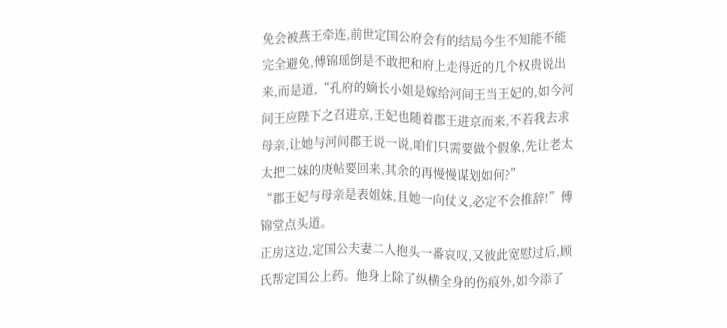免会被燕王牵连,前世定国公府会有的结局今生不知能不能完全避免,傅锦瑶倒是不敢把和府上走得近的几个权贵说出来,而是道,“孔府的嫡长小姐是嫁给河间王当王妃的,如今河间王应陛下之召进京,王妃也随着郡王进京而来,不若我去求母亲,让她与河间郡王说一说,咱们只需要做个假象,先让老太太把二妹的庚帖要回来,其余的再慢慢谋划如何?”
“郡王妃与母亲是表姐妹,且她一向仗义,必定不会推辞!”傅锦堂点头道。
正房这边,定国公夫妻二人抱头一番哀叹,又彼此宽慰过后,顾氏帮定国公上药。他身上除了纵横全身的伤痕外,如今添了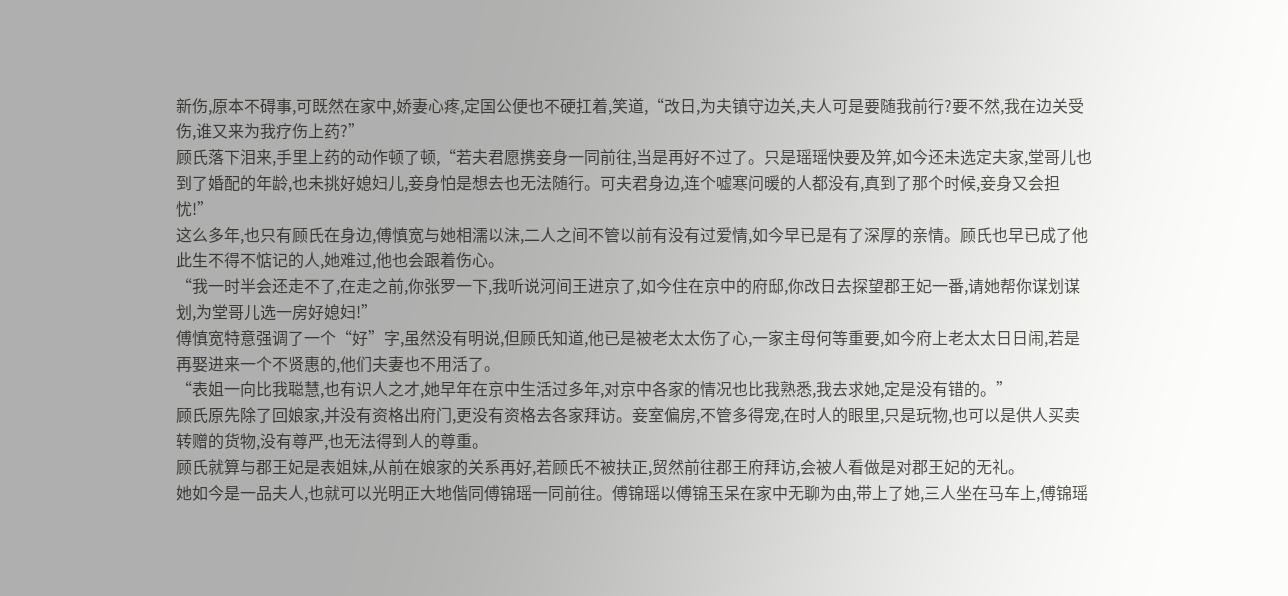新伤,原本不碍事,可既然在家中,娇妻心疼,定国公便也不硬扛着,笑道,“改日,为夫镇守边关,夫人可是要随我前行?要不然,我在边关受伤,谁又来为我疗伤上药?”
顾氏落下泪来,手里上药的动作顿了顿,“若夫君愿携妾身一同前往,当是再好不过了。只是瑶瑶快要及笄,如今还未选定夫家,堂哥儿也到了婚配的年龄,也未挑好媳妇儿,妾身怕是想去也无法随行。可夫君身边,连个嘘寒问暖的人都没有,真到了那个时候,妾身又会担忧!”
这么多年,也只有顾氏在身边,傅慎宽与她相濡以沫,二人之间不管以前有没有过爱情,如今早已是有了深厚的亲情。顾氏也早已成了他此生不得不惦记的人,她难过,他也会跟着伤心。
“我一时半会还走不了,在走之前,你张罗一下,我听说河间王进京了,如今住在京中的府邸,你改日去探望郡王妃一番,请她帮你谋划谋划,为堂哥儿选一房好媳妇!”
傅慎宽特意强调了一个“好”字,虽然没有明说,但顾氏知道,他已是被老太太伤了心,一家主母何等重要,如今府上老太太日日闹,若是再娶进来一个不贤惠的,他们夫妻也不用活了。
“表姐一向比我聪慧,也有识人之才,她早年在京中生活过多年,对京中各家的情况也比我熟悉,我去求她,定是没有错的。”
顾氏原先除了回娘家,并没有资格出府门,更没有资格去各家拜访。妾室偏房,不管多得宠,在时人的眼里,只是玩物,也可以是供人买卖转赠的货物,没有尊严,也无法得到人的尊重。
顾氏就算与郡王妃是表姐妹,从前在娘家的关系再好,若顾氏不被扶正,贸然前往郡王府拜访,会被人看做是对郡王妃的无礼。
她如今是一品夫人,也就可以光明正大地偕同傅锦瑶一同前往。傅锦瑶以傅锦玉呆在家中无聊为由,带上了她,三人坐在马车上,傅锦瑶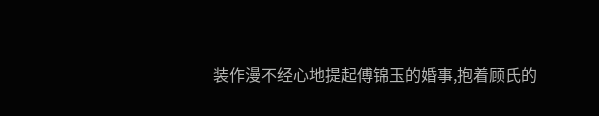装作漫不经心地提起傅锦玉的婚事,抱着顾氏的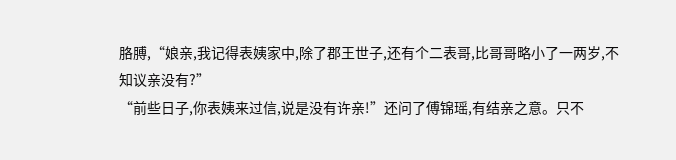胳膊,“娘亲,我记得表姨家中,除了郡王世子,还有个二表哥,比哥哥略小了一两岁,不知议亲没有?”
“前些日子,你表姨来过信,说是没有许亲!”还问了傅锦瑶,有结亲之意。只不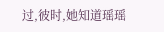过,彼时,她知道瑶瑶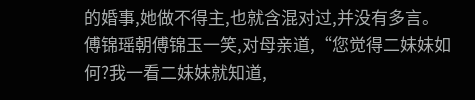的婚事,她做不得主,也就含混对过,并没有多言。
傅锦瑶朝傅锦玉一笑,对母亲道,“您觉得二妹妹如何?我一看二妹妹就知道,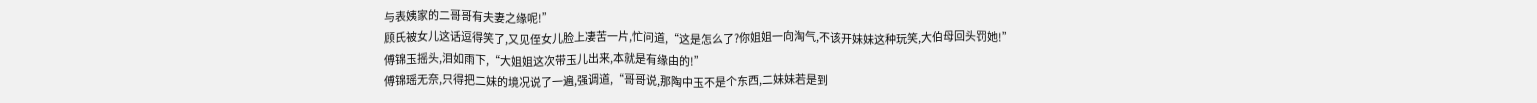与表姨家的二哥哥有夫妻之缘呢!”
顾氏被女儿这话逗得笑了,又见侄女儿脸上凄苦一片,忙问道,“这是怎么了?你姐姐一向淘气,不该开妹妹这种玩笑,大伯母回头罚她!”
傅锦玉摇头,泪如雨下,“大姐姐这次带玉儿出来,本就是有缘由的!”
傅锦瑶无奈,只得把二妹的境况说了一遍,强调道,“哥哥说,那陶中玉不是个东西,二妹妹若是到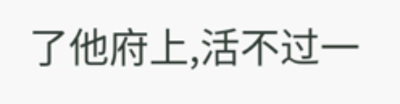了他府上,活不过一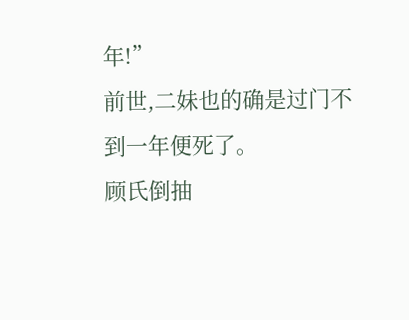年!”
前世,二妹也的确是过门不到一年便死了。
顾氏倒抽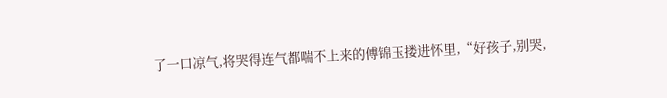了一口凉气,将哭得连气都喘不上来的傅锦玉搂进怀里,“好孩子,别哭,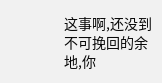这事啊,还没到不可挽回的余地,你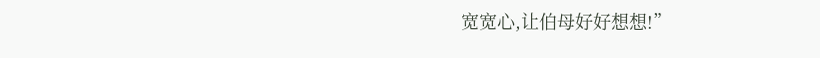宽宽心,让伯母好好想想!”